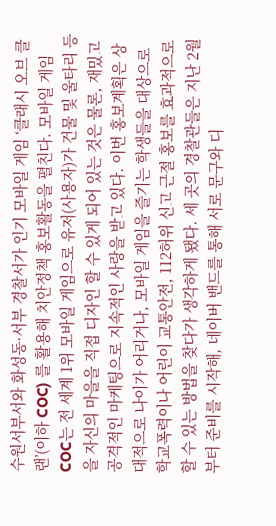수원서부서와 화성동·서부 경찰서가 인기 모바일 게임 ‘클래시 오브 클랜’(이하 COC) 를 활용해 치안정책 홍보활동을 펼친다. 모바일 게임 COC는 전 세계 1위 모바일 게임으로 유저(사용자)가 건물 및 울타리 등을 자신의 마을을 직접 디자인 할 수 있게 되어 있는 것은 물론, 재밌고 공격적인 마케팅으로 지속적인 사랑을 받고 있다. 이번 홍보계획은 상대적으로 나이가 어리거나, 모바일 게임을 즐기는 학생들을 대상으로 학교폭력이나 어린이 교통안전, 112허위 신고 근절 홍보를 효과적으로 할 수 있는 방법을 찾다가 생각하게 됐다. 세 곳의 경찰관들은 지난 2월부터 준비를 시작해, 네이버 밴드를 통해 서로 문구와 디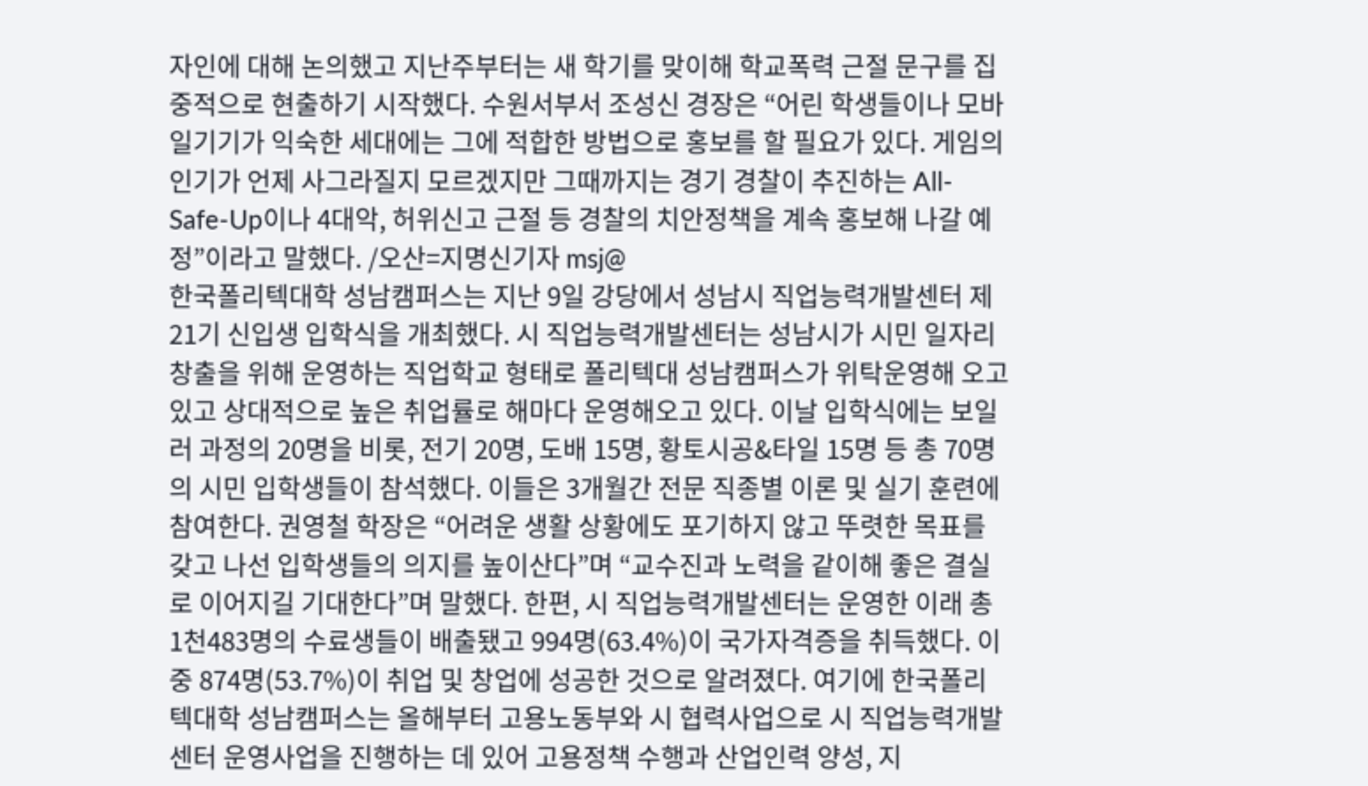자인에 대해 논의했고 지난주부터는 새 학기를 맞이해 학교폭력 근절 문구를 집중적으로 현출하기 시작했다. 수원서부서 조성신 경장은 “어린 학생들이나 모바일기기가 익숙한 세대에는 그에 적합한 방법으로 홍보를 할 필요가 있다. 게임의 인기가 언제 사그라질지 모르겠지만 그때까지는 경기 경찰이 추진하는 All-Safe-Up이나 4대악, 허위신고 근절 등 경찰의 치안정책을 계속 홍보해 나갈 예정”이라고 말했다. /오산=지명신기자 msj@
한국폴리텍대학 성남캠퍼스는 지난 9일 강당에서 성남시 직업능력개발센터 제21기 신입생 입학식을 개최했다. 시 직업능력개발센터는 성남시가 시민 일자리창출을 위해 운영하는 직업학교 형태로 폴리텍대 성남캠퍼스가 위탁운영해 오고 있고 상대적으로 높은 취업률로 해마다 운영해오고 있다. 이날 입학식에는 보일러 과정의 20명을 비롯, 전기 20명, 도배 15명, 황토시공&타일 15명 등 총 70명의 시민 입학생들이 참석했다. 이들은 3개월간 전문 직종별 이론 및 실기 훈련에 참여한다. 권영철 학장은 “어려운 생활 상황에도 포기하지 않고 뚜렷한 목표를 갖고 나선 입학생들의 의지를 높이산다”며 “교수진과 노력을 같이해 좋은 결실로 이어지길 기대한다”며 말했다. 한편, 시 직업능력개발센터는 운영한 이래 총 1천483명의 수료생들이 배출됐고 994명(63.4%)이 국가자격증을 취득했다. 이 중 874명(53.7%)이 취업 및 창업에 성공한 것으로 알려졌다. 여기에 한국폴리텍대학 성남캠퍼스는 올해부터 고용노동부와 시 협력사업으로 시 직업능력개발센터 운영사업을 진행하는 데 있어 고용정책 수행과 산업인력 양성, 지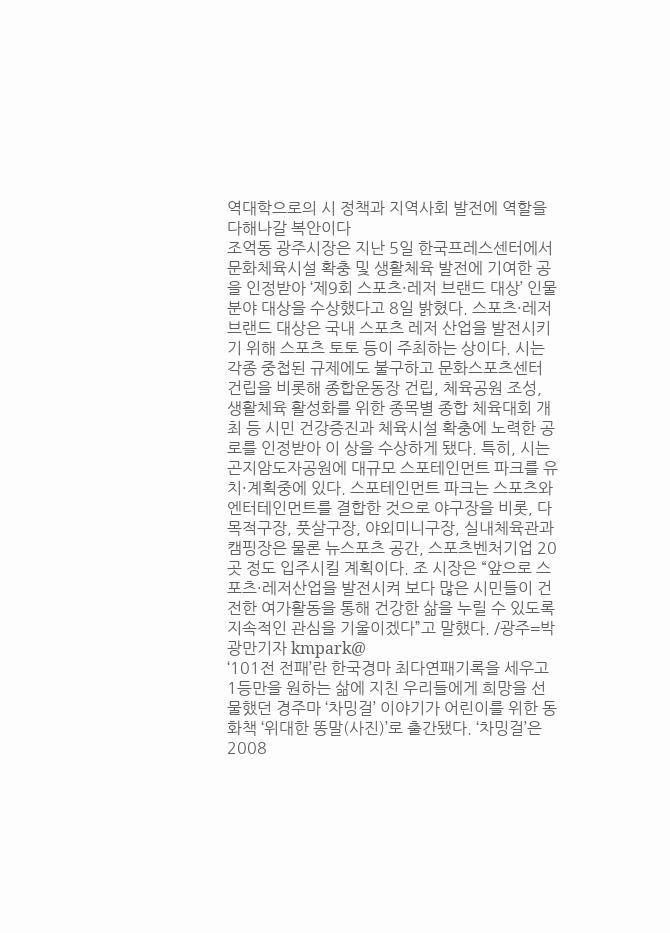역대학으로의 시 정책과 지역사회 발전에 역할을 다해나갈 복안이다
조억동 광주시장은 지난 5일 한국프레스센터에서 문화체육시설 확충 및 생활체육 발전에 기여한 공을 인정받아 ‘제9회 스포츠·레저 브랜드 대상’ 인물분야 대상을 수상했다고 8일 밝혔다. 스포츠·레저 브랜드 대상은 국내 스포츠 레저 산업을 발전시키기 위해 스포츠 토토 등이 주최하는 상이다. 시는 각종 중첩된 규제에도 불구하고 문화스포츠센터 건립을 비롯해 종합운동장 건립, 체육공원 조성, 생활체육 활성화를 위한 종목별 종합 체육대회 개최 등 시민 건강증진과 체육시설 확충에 노력한 공로를 인정받아 이 상을 수상하게 됐다. 특히, 시는 곤지암도자공원에 대규모 스포테인먼트 파크를 유치·계획중에 있다. 스포테인먼트 파크는 스포츠와 엔터테인먼트를 결합한 것으로 야구장을 비롯, 다목적구장, 풋살구장, 야외미니구장, 실내체육관과 캠핑장은 물론 뉴스포츠 공간, 스포츠벤처기업 20곳 정도 입주시킬 계획이다. 조 시장은 “앞으로 스포츠·레저산업을 발전시켜 보다 많은 시민들이 건전한 여가활동을 통해 건강한 삶을 누릴 수 있도록 지속적인 관심을 기울이겠다”고 말했다. /광주=박광만기자 kmpark@
‘101전 전패’란 한국경마 최다연패기록을 세우고 1등만을 원하는 삶에 지친 우리들에게 희망을 선물했던 경주마 ‘차밍걸’ 이야기가 어린이를 위한 동화책 ‘위대한 똥말(사진)’로 출간됐다. ‘차밍걸’은 2008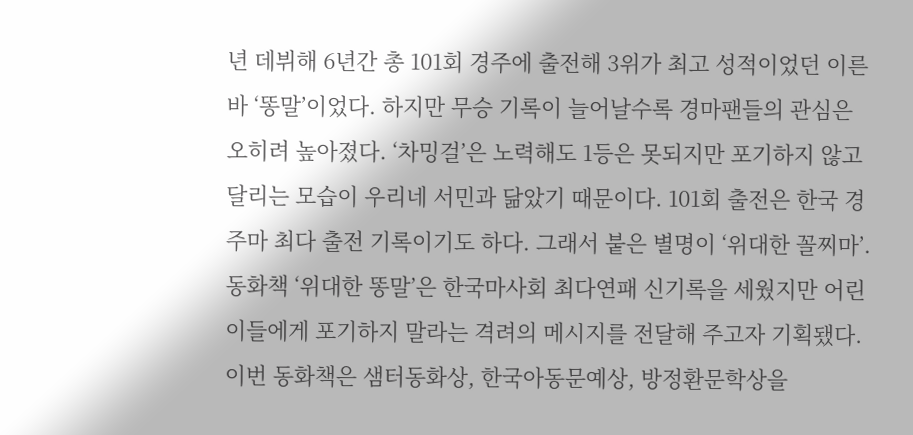년 데뷔해 6년간 총 101회 경주에 출전해 3위가 최고 성적이었던 이른 바 ‘똥말’이었다. 하지만 무승 기록이 늘어날수록 경마팬들의 관심은 오히려 높아졌다. ‘차밍걸’은 노력해도 1등은 못되지만 포기하지 않고 달리는 모습이 우리네 서민과 닮았기 때문이다. 101회 출전은 한국 경주마 최다 출전 기록이기도 하다. 그래서 붙은 별명이 ‘위대한 꼴찌마’. 동화책 ‘위대한 똥말’은 한국마사회 최다연패 신기록을 세웠지만 어린이들에게 포기하지 말라는 격려의 메시지를 전달해 주고자 기획됐다. 이번 동화책은 샘터동화상, 한국아동문예상, 방정환문학상을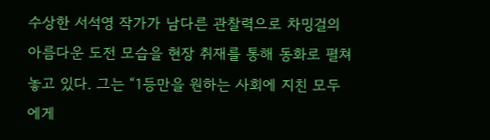수상한 서석영 작가가 남다른 관찰력으로 차밍걸의 아름다운 도전 모습을 현장 취재를 통해 동화로 펼쳐 놓고 있다. 그는 “1등만을 원하는 사회에 지친 모두에게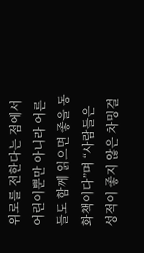위로를 전한다는 점에서 어린이뿐만 아니라 어른들도 함께 읽으면 좋을 동화책이다”며 “사람들은 성적이 좋지 않은 차밍걸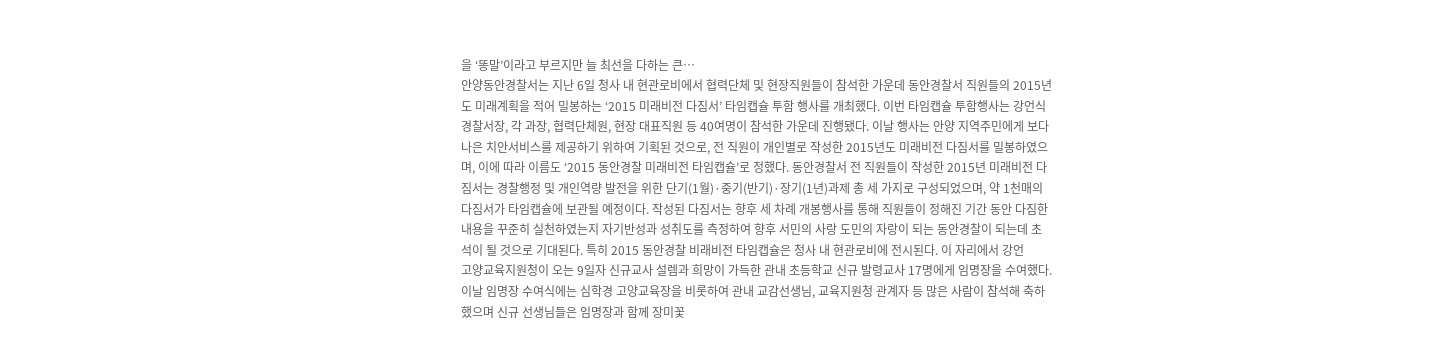을 ‘똥말’이라고 부르지만 늘 최선을 다하는 큰…
안양동안경찰서는 지난 6일 청사 내 현관로비에서 협력단체 및 현장직원들이 참석한 가운데 동안경찰서 직원들의 2015년도 미래계획을 적어 밀봉하는 ‘2015 미래비전 다짐서’ 타임캡슐 투함 행사를 개최했다. 이번 타임캡슐 투함행사는 강언식 경찰서장, 각 과장, 협력단체원, 현장 대표직원 등 40여명이 참석한 가운데 진행됐다. 이날 행사는 안양 지역주민에게 보다 나은 치안서비스를 제공하기 위하여 기획된 것으로, 전 직원이 개인별로 작성한 2015년도 미래비전 다짐서를 밀봉하였으며, 이에 따라 이름도 ‘2015 동안경찰 미래비전 타임캡슐’로 정했다. 동안경찰서 전 직원들이 작성한 2015년 미래비전 다짐서는 경찰행정 및 개인역량 발전을 위한 단기(1월)·중기(반기)·장기(1년)과제 총 세 가지로 구성되었으며, 약 1천매의 다짐서가 타임캡슐에 보관될 예정이다. 작성된 다짐서는 향후 세 차례 개봉행사를 통해 직원들이 정해진 기간 동안 다짐한 내용을 꾸준히 실천하였는지 자기반성과 성취도를 측정하여 향후 서민의 사랑 도민의 자랑이 되는 동안경찰이 되는데 초석이 될 것으로 기대된다. 특히 2015 동안경찰 비래비전 타임캡슐은 청사 내 현관로비에 전시된다. 이 자리에서 강언
고양교육지원청이 오는 9일자 신규교사 설렘과 희망이 가득한 관내 초등학교 신규 발령교사 17명에게 임명장을 수여했다. 이날 임명장 수여식에는 심학경 고양교육장을 비롯하여 관내 교감선생님, 교육지원청 관계자 등 많은 사람이 참석해 축하했으며 신규 선생님들은 임명장과 함께 장미꽃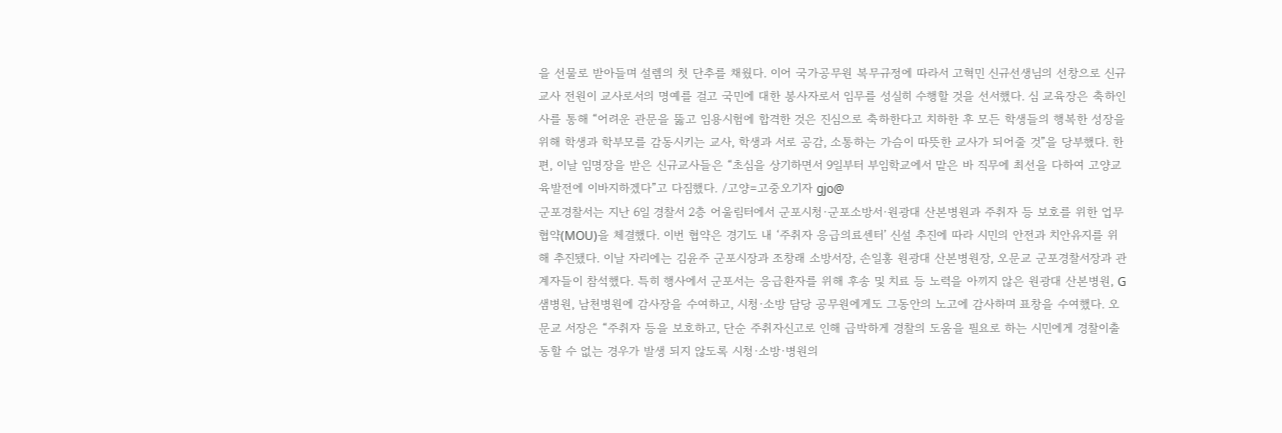을 선물로 받아들며 설렘의 첫 단추를 채웠다. 이어 국가공무원 복무규정에 따라서 고혁민 신규선생님의 선창으로 신규교사 전원이 교사로서의 명예를 걸고 국민에 대한 봉사자로서 임무를 성실히 수행할 것을 선서했다. 심 교육장은 축하인사를 통해 “어려운 관문을 뚫고 임용시험에 합격한 것은 진심으로 축하한다고 치하한 후 모든 학생들의 행복한 성장을 위해 학생과 학부모를 감동시키는 교사, 학생과 서로 공감, 소통하는 가슴이 따뜻한 교사가 되어줄 것”을 당부했다. 한편, 이날 임명장을 받은 신규교사들은 “초심을 상기하면서 9일부터 부임학교에서 맡은 바 직무에 최선을 다하여 고양교육발전에 이바지하겠다”고 다짐했다. /고양=고중오기자 gjo@
군포경찰서는 지난 6일 경찰서 2층 어울림터에서 군포시청·군포소방서·원광대 산본병원과 주취자 등 보호를 위한 업무협약(MOU)을 체결했다. 이번 협약은 경기도 내 ‘주취자 응급의료센터’ 신설 추진에 따라 시민의 안전과 치안유지를 위해 추진됐다. 이날 자리에는 김윤주 군포시장과 조창래 소방서장, 손일홍 원광대 산본병원장, 오문교 군포경찰서장과 관계자들이 참석했다. 특히 행사에서 군포서는 응급환자를 위해 후송 및 치료 등 노력을 아끼지 않은 원광대 산본병원, G샘병원, 남천병원에 감사장을 수여하고, 시청·소방 담당 공무원에게도 그동안의 노고에 감사하며 표창을 수여했다. 오문교 서장은 “주취자 등을 보호하고, 단순 주취자신고로 인해 급박하게 경찰의 도움을 필요로 하는 시민에게 경찰이출동할 수 없는 경우가 발생 되지 않도록 시청·소방·병원의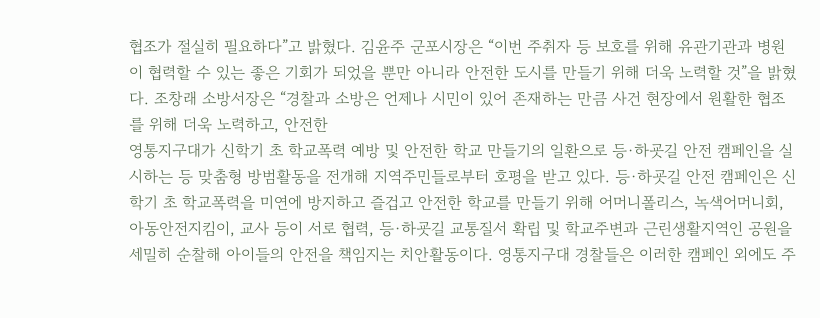협조가 절실히 필요하다”고 밝혔다. 김윤주 군포시장은 “이번 주취자 등 보호를 위해 유관기관과 병원이 협력할 수 있는 좋은 기회가 되었을 뿐만 아니라 안전한 도시를 만들기 위해 더욱 노력할 것”을 밝혔다. 조창래 소방서장은 “경찰과 소방은 언제나 시민이 있어 존재하는 만큼 사건 현장에서 원활한 협조를 위해 더욱 노력하고, 안전한
영통지구대가 신학기 초 학교폭력 예방 및 안전한 학교 만들기의 일환으로 등·하굣길 안전 캠페인을 실시하는 등 맞춤형 방범활동을 전개해 지역주민들로부터 호평을 받고 있다. 등·하굣길 안전 캠페인은 신학기 초 학교폭력을 미연에 방지하고 즐겁고 안전한 학교를 만들기 위해 어머니폴리스, 녹색어머니회, 아동안전지킴이, 교사 등이 서로 협력, 등·하굣길 교통질서 확립 및 학교주변과 근린생활지역인 공원을 세밀히 순찰해 아이들의 안전을 책임지는 치안활동이다. 영통지구대 경찰들은 이러한 캠페인 외에도 주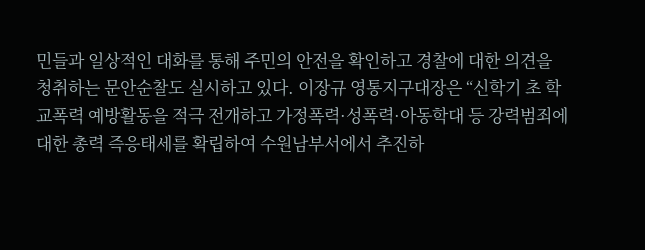민들과 일상적인 대화를 통해 주민의 안전을 확인하고 경찰에 대한 의견을 청취하는 문안순찰도 실시하고 있다. 이장규 영통지구대장은 “신학기 초 학교폭력 예방활동을 적극 전개하고 가정폭력·성폭력·아동학대 등 강력범죄에 대한 총력 즉응태세를 확립하여 수원남부서에서 추진하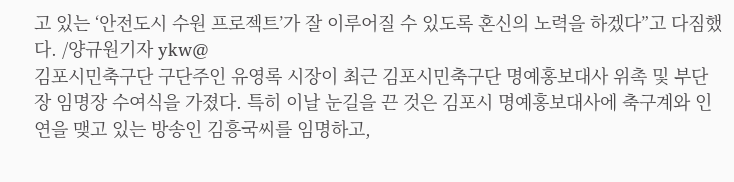고 있는 ‘안전도시 수원 프로젝트’가 잘 이루어질 수 있도록 혼신의 노력을 하겠다”고 다짐했다. /양규원기자 ykw@
김포시민축구단 구단주인 유영록 시장이 최근 김포시민축구단 명예홍보대사 위촉 및 부단장 임명장 수여식을 가졌다. 특히 이날 눈길을 끈 것은 김포시 명예홍보대사에 축구계와 인연을 맺고 있는 방송인 김흥국씨를 임명하고,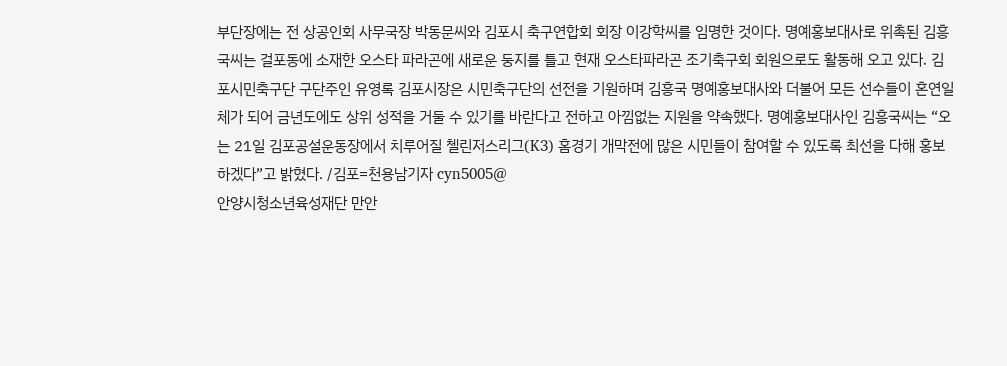부단장에는 전 상공인회 사무국장 박동문씨와 김포시 축구연합회 회장 이강학씨를 임명한 것이다. 명예홍보대사로 위촉된 김흥국씨는 걸포동에 소재한 오스타 파라곤에 새로운 둥지를 틀고 현재 오스타파라곤 조기축구회 회원으로도 활동해 오고 있다. 김포시민축구단 구단주인 유영록 김포시장은 시민축구단의 선전을 기원하며 김흥국 명예홍보대사와 더불어 모든 선수들이 혼연일체가 되어 금년도에도 상위 성적을 거둘 수 있기를 바란다고 전하고 아낌없는 지원을 약속했다. 명예홍보대사인 김흥국씨는 “오는 21일 김포공설운동장에서 치루어질 첼린저스리그(K3) 홈경기 개막전에 많은 시민들이 참여할 수 있도록 최선을 다해 홍보하겠다”고 밝혔다. /김포=천용남기자 cyn5005@
안양시청소년육성재단 만안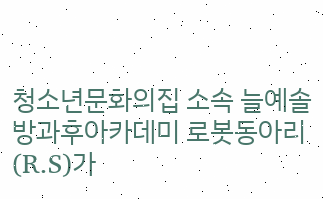청소년문화의집 소속 늘예솔방과후아카데미 로봇동아리(R.S)가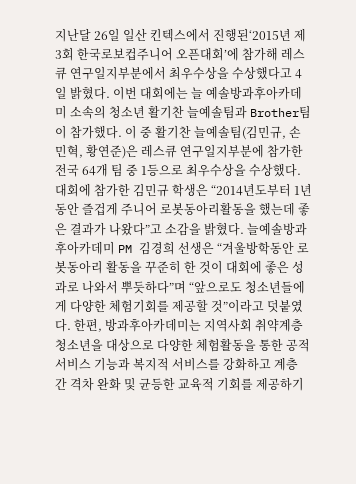지난달 26일 일산 킨텍스에서 진행된‘2015년 제3회 한국로보컵주니어 오픈대회’에 참가해 레스큐 연구일지부분에서 최우수상을 수상했다고 4일 밝혔다. 이번 대회에는 늘 예솔방과후아카데미 소속의 청소년 활기찬 늘예솔팀과 Brother팀이 참가했다. 이 중 활기찬 늘예솔팀(김민규, 손민혁, 황연준)은 레스큐 연구일지부분에 참가한 전국 64개 팀 중 1등으로 최우수상을 수상했다. 대회에 참가한 김민규 학생은 “2014년도부터 1년 동안 즐겁게 주니어 로봇동아리활동을 했는데 좋은 결과가 나왔다”고 소감을 밝혔다. 늘예솔방과후아카데미 PM 김경희 선생은 “겨울방학동안 로봇동아리 활동을 꾸준히 한 것이 대회에 좋은 성과로 나와서 뿌듯하다”며 “앞으로도 청소년들에게 다양한 체험기회를 제공할 것”이라고 덧붙였다. 한편, 방과후아카데미는 지역사회 취약계층 청소년을 대상으로 다양한 체험활동을 통한 공적 서비스 기능과 복지적 서비스를 강화하고 계층 간 격차 완화 및 균등한 교육적 기회를 제공하기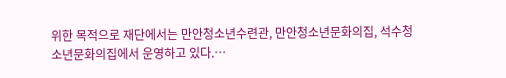위한 목적으로 재단에서는 만안청소년수련관, 만안청소년문화의집, 석수청소년문화의집에서 운영하고 있다.…